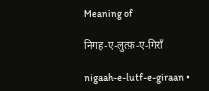Meaning of

निगह-ए-लुत्फ़-ए-गिराँ

nigaah-e-lutf-e-giraan •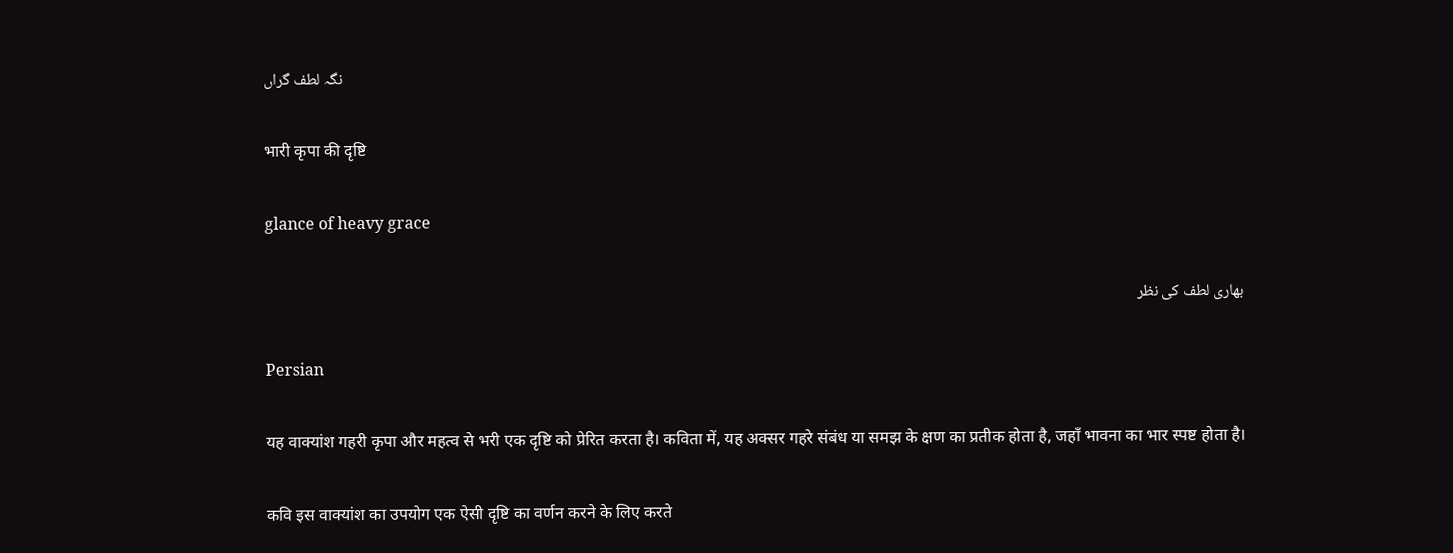نگہ لطف گراں

भारी कृपा की दृष्टि

glance of heavy grace

بھاری لطف کی نظر

Persian

यह वाक्यांश गहरी कृपा और महत्व से भरी एक दृष्टि को प्रेरित करता है। कविता में, यह अक्सर गहरे संबंध या समझ के क्षण का प्रतीक होता है, जहाँ भावना का भार स्पष्ट होता है।

कवि इस वाक्यांश का उपयोग एक ऐसी दृष्टि का वर्णन करने के लिए करते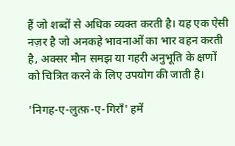हैं जो शब्दों से अधिक व्यक्त करती है। यह एक ऐसी नज़र है जो अनकहे भावनाओं का भार वहन करती है, अक्सर मौन समझ या गहरी अनुभूति के क्षणों को चित्रित करने के लिए उपयोग की जाती है।

'निगह-ए-लुत्फ़-ए-गिराँ' हमें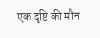एक दृष्टि की मौन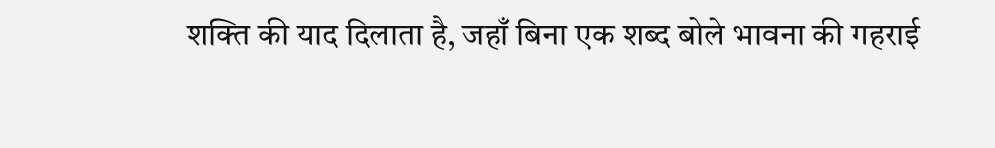शक्ति की याद दिलाता है, जहाँ बिना एक शब्द बोले भावना की गहराई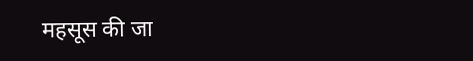महसूस की जा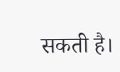सकती है।